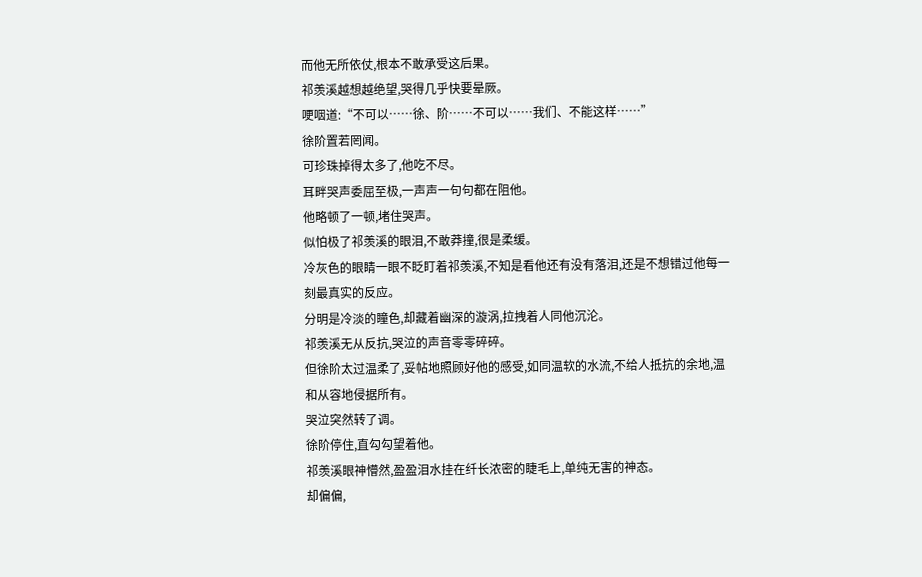而他无所依仗,根本不敢承受这后果。
祁羡溪越想越绝望,哭得几乎快要晕厥。
哽咽道:“不可以……徐、阶……不可以……我们、不能这样……”
徐阶置若罔闻。
可珍珠掉得太多了,他吃不尽。
耳畔哭声委屈至极,一声声一句句都在阻他。
他略顿了一顿,堵住哭声。
似怕极了祁羡溪的眼泪,不敢莽撞,很是柔缓。
冷灰色的眼睛一眼不眨盯着祁羡溪,不知是看他还有没有落泪,还是不想错过他每一刻最真实的反应。
分明是冷淡的瞳色,却藏着幽深的漩涡,拉拽着人同他沉沦。
祁羡溪无从反抗,哭泣的声音零零碎碎。
但徐阶太过温柔了,妥帖地照顾好他的感受,如同温软的水流,不给人抵抗的余地,温和从容地侵据所有。
哭泣突然转了调。
徐阶停住,直勾勾望着他。
祁羡溪眼神懵然,盈盈泪水挂在纤长浓密的睫毛上,单纯无害的神态。
却偏偏,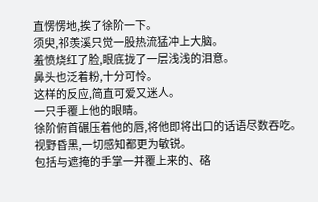直愣愣地,挨了徐阶一下。
须臾,祁羡溪只觉一股热流猛冲上大脑。
羞愤烧红了脸,眼底拢了一层浅浅的泪意。
鼻头也泛着粉,十分可怜。
这样的反应,简直可爱又迷人。
一只手覆上他的眼睛。
徐阶俯首碾压着他的唇,将他即将出口的话语尽数吞吃。
视野昏黑,一切感知都更为敏锐。
包括与遮掩的手掌一并覆上来的、硌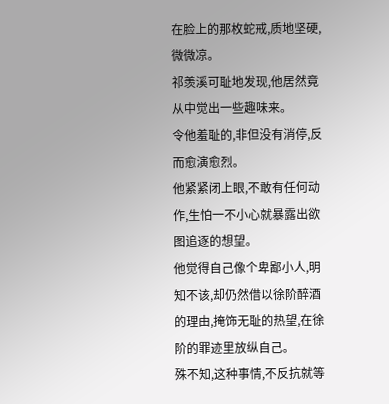在脸上的那枚蛇戒,质地坚硬,微微凉。
祁羡溪可耻地发现,他居然竟从中觉出一些趣味来。
令他羞耻的,非但没有消停,反而愈演愈烈。
他紧紧闭上眼,不敢有任何动作,生怕一不小心就暴露出欲图追逐的想望。
他觉得自己像个卑鄙小人,明知不该,却仍然借以徐阶醉酒的理由,掩饰无耻的热望,在徐阶的罪迹里放纵自己。
殊不知,这种事情,不反抗就等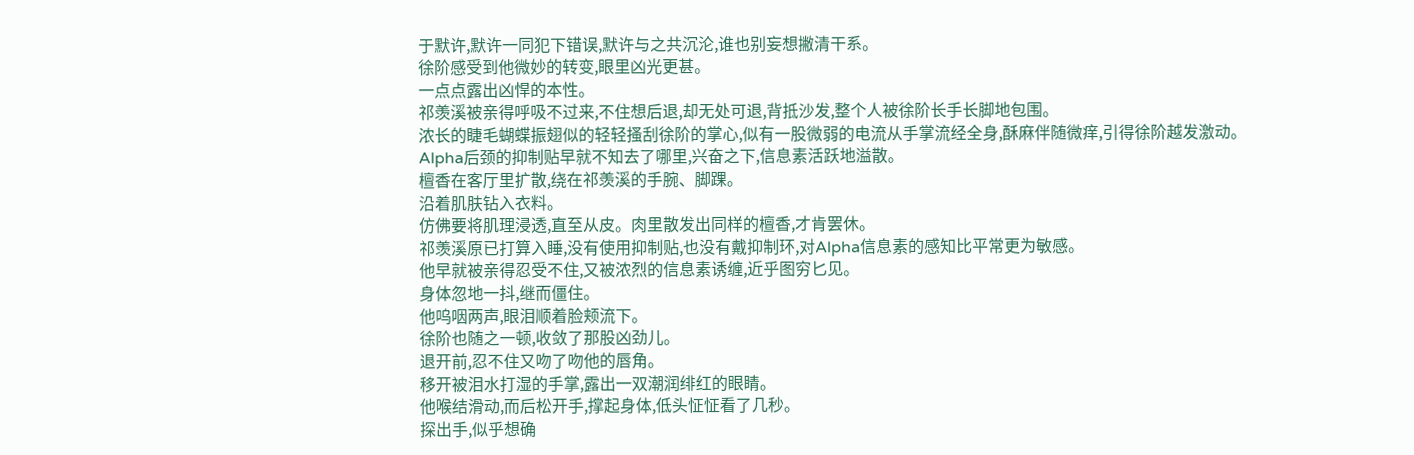于默许,默许一同犯下错误,默许与之共沉沦,谁也别妄想撇清干系。
徐阶感受到他微妙的转变,眼里凶光更甚。
一点点露出凶悍的本性。
祁羡溪被亲得呼吸不过来,不住想后退,却无处可退,背抵沙发,整个人被徐阶长手长脚地包围。
浓长的睫毛蝴蝶振翅似的轻轻搔刮徐阶的掌心,似有一股微弱的电流从手掌流经全身,酥麻伴随微痒,引得徐阶越发激动。
Alpha后颈的抑制贴早就不知去了哪里,兴奋之下,信息素活跃地溢散。
檀香在客厅里扩散,绕在祁羡溪的手腕、脚踝。
沿着肌肤钻入衣料。
仿佛要将肌理浸透,直至从皮。肉里散发出同样的檀香,才肯罢休。
祁羡溪原已打算入睡,没有使用抑制贴,也没有戴抑制环,对Alpha信息素的感知比平常更为敏感。
他早就被亲得忍受不住,又被浓烈的信息素诱缠,近乎图穷匕见。
身体忽地一抖,继而僵住。
他呜咽两声,眼泪顺着脸颊流下。
徐阶也随之一顿,收敛了那股凶劲儿。
退开前,忍不住又吻了吻他的唇角。
移开被泪水打湿的手掌,露出一双潮润绯红的眼睛。
他喉结滑动,而后松开手,撑起身体,低头怔怔看了几秒。
探出手,似乎想确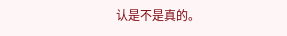认是不是真的。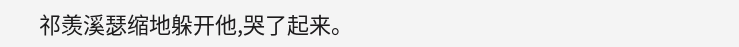祁羡溪瑟缩地躲开他,哭了起来。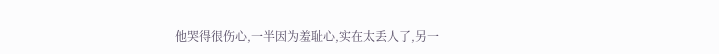他哭得很伤心,一半因为羞耻心,实在太丢人了,另一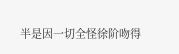半是因一切全怪徐阶吻得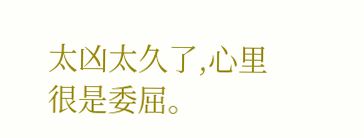太凶太久了,心里很是委屈。